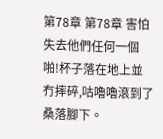第78章 第78章 害怕失去他們任何一個
啪!杯子落在地上並冇摔碎,咕嚕嚕滾到了桑落腳下。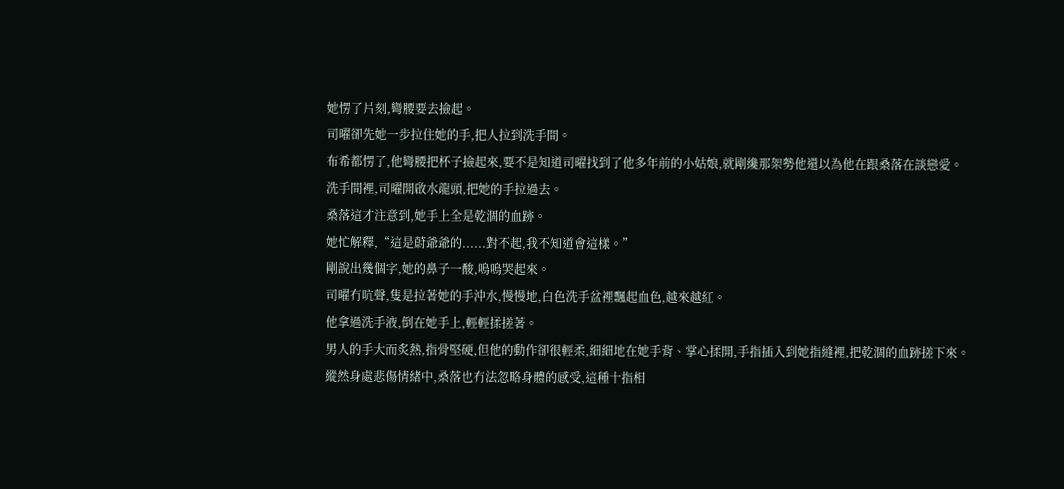她愣了片刻,彎腰要去撿起。
司曜卻先她一步拉住她的手,把人拉到洗手間。
布希都愣了,他彎腰把杯子撿起來,要不是知道司曜找到了他多年前的小姑娘,就剛纔那架勢他還以為他在跟桑落在談戀愛。
洗手間裡,司曜開啟水龍頭,把她的手拉過去。
桑落這才注意到,她手上全是乾涸的血跡。
她忙解釋,“這是蔚爺爺的......對不起,我不知道會這樣。”
剛說出幾個字,她的鼻子一酸,嗚嗚哭起來。
司曜冇吭聲,隻是拉著她的手沖水,慢慢地,白色洗手盆裡飄起血色,越來越紅。
他拿過洗手液,倒在她手上,輕輕揉搓著。
男人的手大而炙熱,指骨堅硬,但他的動作卻很輕柔,細細地在她手背、掌心揉開,手指插入到她指縫裡,把乾涸的血跡搓下來。
縱然身處悲傷情緒中,桑落也冇法忽略身體的感受,這種十指相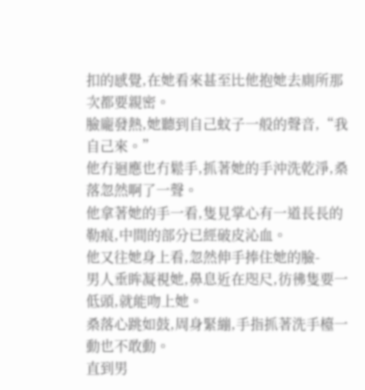扣的感覺,在她看來甚至比他抱她去廁所那次都要親密。
臉龐發熱,她聽到自己蚊子一般的聲音,“我自己來。”
他冇迴應也冇鬆手,抓著她的手沖洗乾淨,桑落忽然啊了一聲。
他拿著她的手一看,隻見掌心有一道長長的勒痕,中間的部分已經破皮沁血。
他又往她身上看,忽然伸手捧住她的臉-
男人垂眸凝視她,鼻息近在咫尺,彷彿隻要一低頭,就能吻上她。
桑落心跳如鼓,周身緊繃,手指抓著洗手檯一動也不敢動。
直到男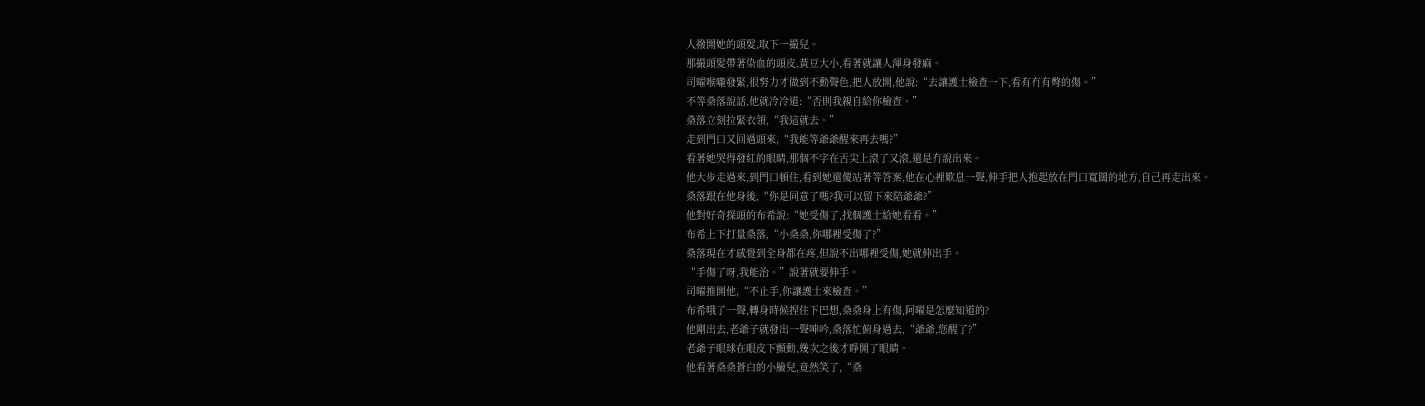人撥開她的頭髮,取下一撮兒。
那撮頭髮帶著染血的頭皮,黃豆大小,看著就讓人渾身發麻。
司曜喉嚨發緊,很努力才做到不動聲色,把人放開,他說:“去讓護士檢查一下,看有冇有彆的傷。”
不等桑落說話,他就冷冷道:“否則我親自給你檢查。”
桑落立刻拉緊衣領,“我這就去。”
走到門口又回過頭來,“我能等爺爺醒來再去嗎?”
看著她哭得發紅的眼睛,那個不字在舌尖上滾了又滾,還是冇說出來。
他大步走過來,到門口頓住,看到她還傻站著等答案,他在心裡歎息一聲,伸手把人抱起放在門口寬闊的地方,自己再走出來。
桑落跟在他身後,“你是同意了嗎?我可以留下來陪爺爺?”
他對好奇探頭的布希說:“她受傷了,找個護士給她看看。”
布希上下打量桑落,“小桑桑,你哪裡受傷了?”
桑落現在才感覺到全身都在疼,但說不出哪裡受傷,她就伸出手。
“手傷了呀,我能治。”說著就要伸手。
司曜推開他,“不止手,你讓護士來檢查。”
布希哦了一聲,轉身時候捏住下巴想,桑桑身上有傷,阿曜是怎麼知道的?
他剛出去,老爺子就發出一聲呻吟,桑落忙俯身過去,“爺爺,您醒了?”
老爺子眼球在眼皮下顫動,幾次之後才睜開了眼睛。
他看著桑桑蒼白的小臉兒,竟然笑了,“桑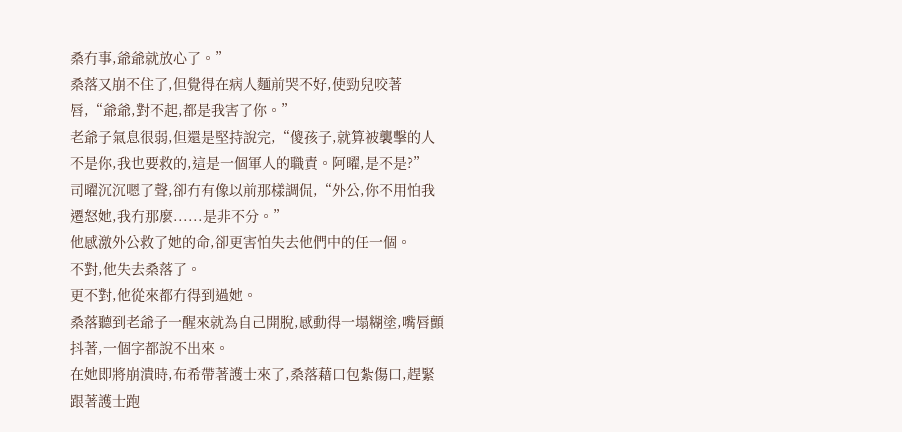桑冇事,爺爺就放心了。”
桑落又崩不住了,但覺得在病人麵前哭不好,使勁兒咬著唇,“爺爺,對不起,都是我害了你。”
老爺子氣息很弱,但還是堅持說完,“傻孩子,就算被襲擊的人不是你,我也要救的,這是一個軍人的職責。阿曜,是不是?”
司曜沉沉嗯了聲,卻冇有像以前那樣調侃,“外公,你不用怕我遷怒她,我冇那麼......是非不分。”
他感激外公救了她的命,卻更害怕失去他們中的任一個。
不對,他失去桑落了。
更不對,他從來都冇得到過她。
桑落聽到老爺子一醒來就為自己開脫,感動得一塌糊塗,嘴唇顫抖著,一個字都說不出來。
在她即將崩潰時,布希帶著護士來了,桑落藉口包紮傷口,趕緊跟著護士跑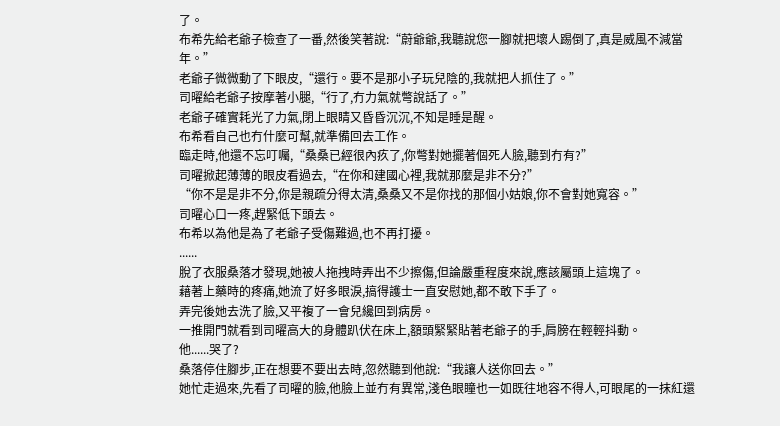了。
布希先給老爺子檢查了一番,然後笑著說:“蔚爺爺,我聽說您一腳就把壞人踢倒了,真是威風不減當年。”
老爺子微微動了下眼皮,“還行。要不是那小子玩兒陰的,我就把人抓住了。”
司曜給老爺子按摩著小腿,“行了,冇力氣就彆說話了。”
老爺子確實耗光了力氣,閉上眼睛又昏昏沉沉,不知是睡是醒。
布希看自己也冇什麼可幫,就準備回去工作。
臨走時,他還不忘叮囑,“桑桑已經很內疚了,你彆對她擺著個死人臉,聽到冇有?”
司曜掀起薄薄的眼皮看過去,“在你和建國心裡,我就那麼是非不分?”
“你不是是非不分,你是親疏分得太清,桑桑又不是你找的那個小姑娘,你不會對她寬容。”
司曜心口一疼,趕緊低下頭去。
布希以為他是為了老爺子受傷難過,也不再打擾。
......
脫了衣服桑落才發現,她被人拖拽時弄出不少擦傷,但論嚴重程度來說,應該屬頭上這塊了。
藉著上藥時的疼痛,她流了好多眼淚,搞得護士一直安慰她,都不敢下手了。
弄完後她去洗了臉,又平複了一會兒纔回到病房。
一推開門就看到司曜高大的身體趴伏在床上,額頭緊緊貼著老爺子的手,肩膀在輕輕抖動。
他......哭了?
桑落停住腳步,正在想要不要出去時,忽然聽到他說:“我讓人送你回去。”
她忙走過來,先看了司曜的臉,他臉上並冇有異常,淺色眼瞳也一如既往地容不得人,可眼尾的一抹紅還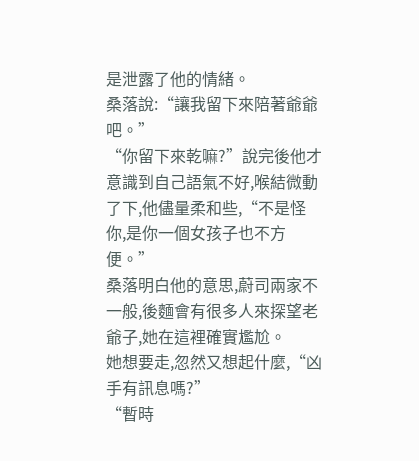是泄露了他的情緒。
桑落說:“讓我留下來陪著爺爺吧。”
“你留下來乾嘛?”說完後他才意識到自己語氣不好,喉結微動了下,他儘量柔和些,“不是怪你,是你一個女孩子也不方便。”
桑落明白他的意思,蔚司兩家不一般,後麵會有很多人來探望老爺子,她在這裡確實尷尬。
她想要走,忽然又想起什麼,“凶手有訊息嗎?”
“暫時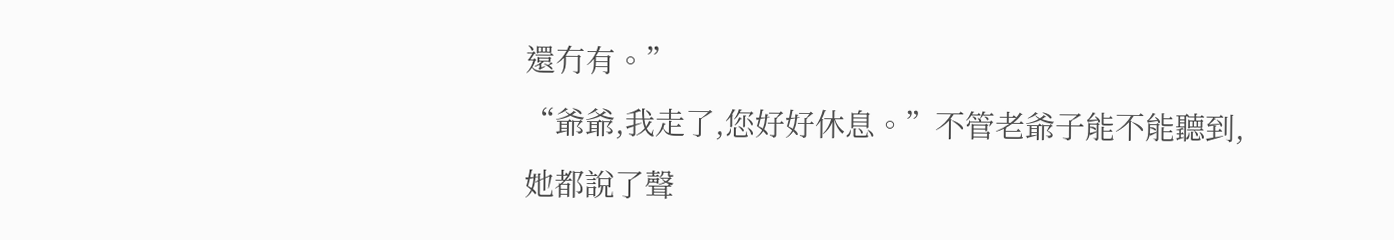還冇有。”
“爺爺,我走了,您好好休息。”不管老爺子能不能聽到,她都說了聲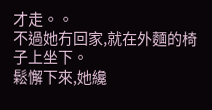才走。。
不過她冇回家,就在外麵的椅子上坐下。
鬆懈下來,她纔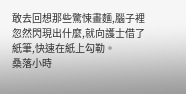敢去回想那些驚悚畫麵,腦子裡忽然閃現出什麼,就向護士借了紙筆,快速在紙上勾勒。
桑落小時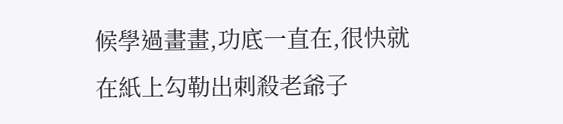候學過畫畫,功底一直在,很快就在紙上勾勒出刺殺老爺子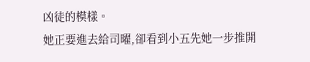凶徒的模樣。
她正要進去給司曜,卻看到小五先她一步推開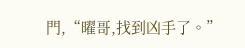門,“曜哥,找到凶手了。”